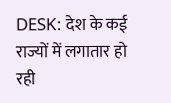DESK: देश के कई राज्यों में लगातार हो रही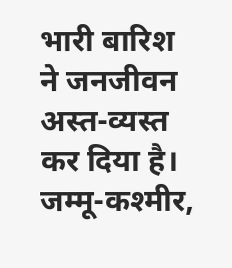भारी बारिश ने जनजीवन अस्त-व्यस्त कर दिया है। जम्मू-कश्मीर,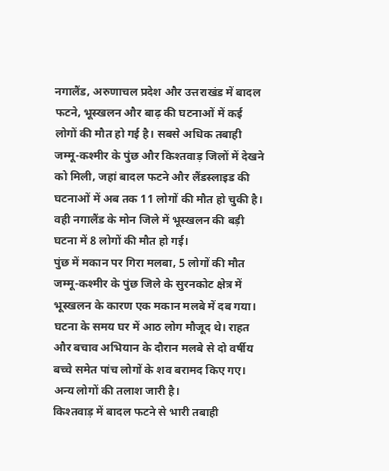नगालैंड, अरुणाचल प्रदेश और उत्तराखंड में बादल फटने, भूस्खलन और बाढ़ की घटनाओं में कई लोगों की मौत हो गई है। सबसे अधिक तबाही जम्मू-कश्मीर के पुंछ और किश्तवाड़ जिलों में देखने को मिली, जहां बादल फटने और लैंडस्लाइड की घटनाओं में अब तक 11 लोगों की मौत हो चुकी है। वही नगालैंड के मोन जिले में भूस्खलन की बड़ी घटना में 8 लोगों की मौत हो गई।
पुंछ में मकान पर गिरा मलबा, 5 लोगों की मौत
जम्मू-कश्मीर के पुंछ जिले के सुरनकोट क्षेत्र में भूस्खलन के कारण एक मकान मलबे में दब गया। घटना के समय घर में आठ लोग मौजूद थे। राहत और बचाव अभियान के दौरान मलबे से दो वर्षीय बच्चे समेत पांच लोगों के शव बरामद किए गए। अन्य लोगों की तलाश जारी है।
किश्तवाड़ में बादल फटने से भारी तबाही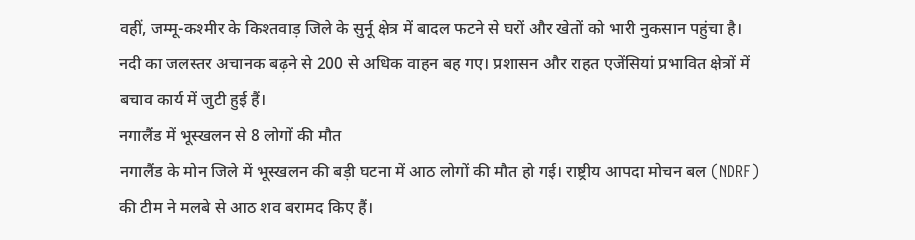वहीं, जम्मू-कश्मीर के किश्तवाड़ जिले के सुर्नू क्षेत्र में बादल फटने से घरों और खेतों को भारी नुकसान पहुंचा है। नदी का जलस्तर अचानक बढ़ने से 200 से अधिक वाहन बह गए। प्रशासन और राहत एजेंसियां प्रभावित क्षेत्रों में बचाव कार्य में जुटी हुई हैं।
नगालैंड में भूस्खलन से 8 लोगों की मौत
नगालैंड के मोन जिले में भूस्खलन की बड़ी घटना में आठ लोगों की मौत हो गई। राष्ट्रीय आपदा मोचन बल (NDRF) की टीम ने मलबे से आठ शव बरामद किए हैं।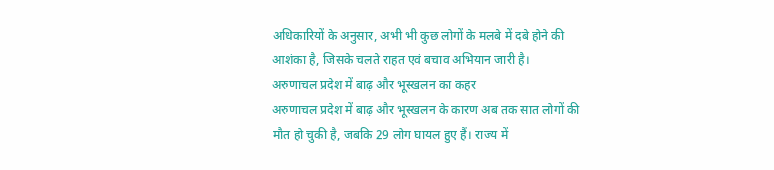अधिकारियों के अनुसार, अभी भी कुछ लोगों के मलबे में दबे होने की आशंका है, जिसके चलते राहत एवं बचाव अभियान जारी है।
अरुणाचल प्रदेश में बाढ़ और भूस्खलन का कहर
अरुणाचल प्रदेश में बाढ़ और भूस्खलन के कारण अब तक सात लोगों की मौत हो चुकी है, जबकि 29 लोग घायल हुए हैं। राज्य में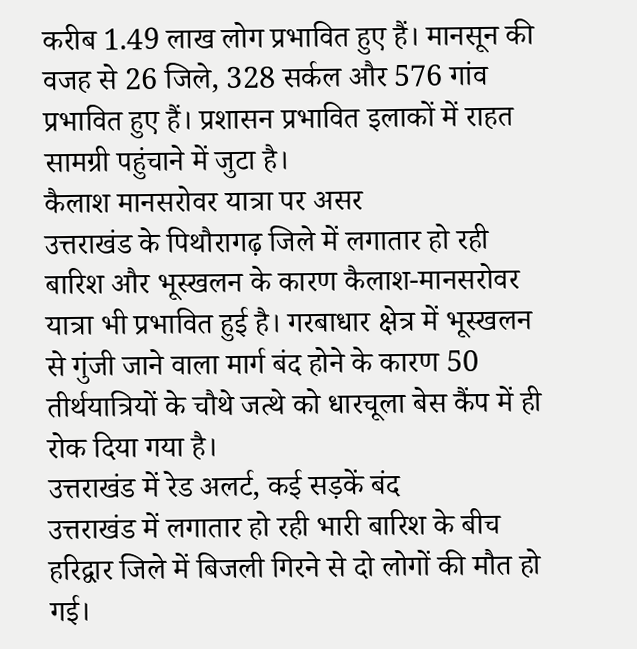करीब 1.49 लाख लोग प्रभावित हुए हैं। मानसून की वजह से 26 जिले, 328 सर्कल और 576 गांव प्रभावित हुए हैं। प्रशासन प्रभावित इलाकों में राहत सामग्री पहुंचाने में जुटा है।
कैलाश मानसरोवर यात्रा पर असर
उत्तराखंड के पिथौरागढ़ जिले में लगातार हो रही बारिश और भूस्खलन के कारण कैलाश-मानसरोवर यात्रा भी प्रभावित हुई है। गरबाधार क्षेत्र में भूस्खलन से गुंजी जाने वाला मार्ग बंद होने के कारण 50 तीर्थयात्रियों के चौथे जत्थे को धारचूला बेस कैंप में ही रोक दिया गया है।
उत्तराखंड में रेड अलर्ट, कई सड़कें बंद
उत्तराखंड में लगातार हो रही भारी बारिश के बीच हरिद्वार जिले में बिजली गिरने से दो लोगों की मौत हो गई।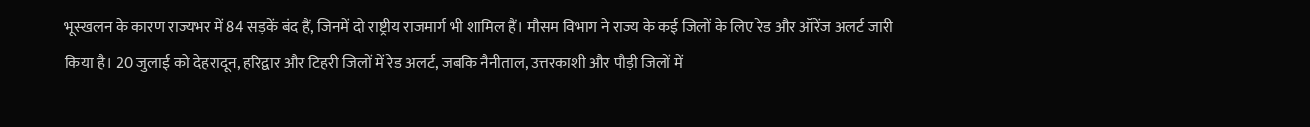भूस्खलन के कारण राज्यभर में 84 सड़कें बंद हैं, जिनमें दो राष्ट्रीय राजमार्ग भी शामिल हैं। मौसम विभाग ने राज्य के कई जिलों के लिए रेड और ऑरेंज अलर्ट जारी किया है। 20 जुलाई को देहरादून, हरिद्वार और टिहरी जिलों में रेड अलर्ट, जबकि नैनीताल, उत्तरकाशी और पौड़ी जिलों में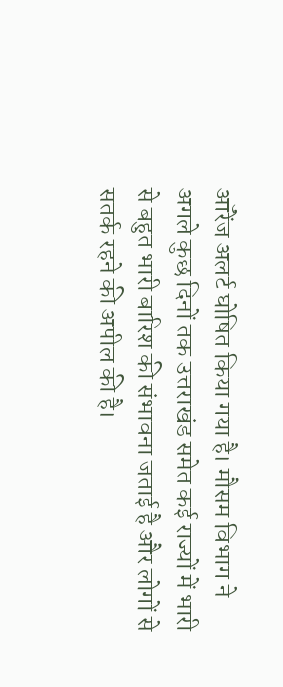ऑरेंज अलर्ट घोषित किया गया है। मौसम विभाग ने अगले कुछ दिनों तक उत्तराखंड समेत कई राज्यों में भारी से बहुत भारी बारिश की संभावना जताई है और लोगों से सतर्क रहने की अपील की है।